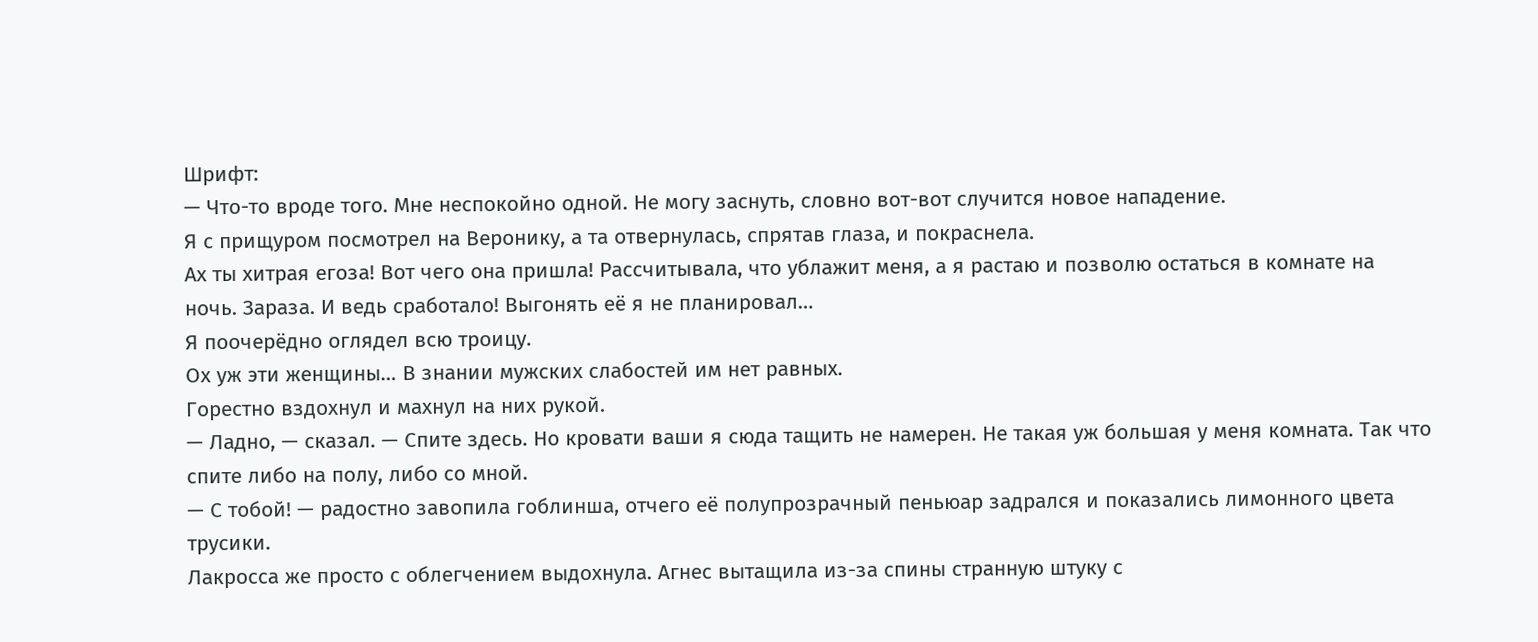Шрифт:
— Что-то вроде того. Мне неспокойно одной. Не могу заснуть, словно вот-вот случится новое нападение.
Я с прищуром посмотрел на Веронику, а та отвернулась, спрятав глаза, и покраснела.
Ах ты хитрая егоза! Вот чего она пришла! Рассчитывала, что ублажит меня, а я растаю и позволю остаться в комнате на ночь. Зараза. И ведь сработало! Выгонять её я не планировал…
Я поочерёдно оглядел всю троицу.
Ох уж эти женщины… В знании мужских слабостей им нет равных.
Горестно вздохнул и махнул на них рукой.
— Ладно, — сказал. — Спите здесь. Но кровати ваши я сюда тащить не намерен. Не такая уж большая у меня комната. Так что спите либо на полу, либо со мной.
— С тобой! — радостно завопила гоблинша, отчего её полупрозрачный пеньюар задрался и показались лимонного цвета трусики.
Лакросса же просто с облегчением выдохнула. Агнес вытащила из-за спины странную штуку с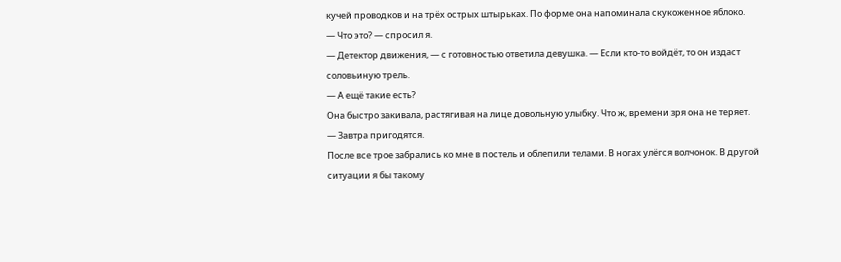кучей проводков и на трёх острых штырьках. По форме она напоминала скукоженное яблоко.
— Что это? — спросил я.
— Детектор движения, — с готовностью ответила девушка. — Если кто-то войдёт, то он издаст соловьиную трель.
— А ещё такие есть?
Она быстро закивала, растягивая на лице довольную улыбку. Что ж, времени зря она не теряет.
— Завтра пригодятся.
После все трое забрались ко мне в постель и облепили телами. В ногах улёгся волчонок. В другой ситуации я бы такому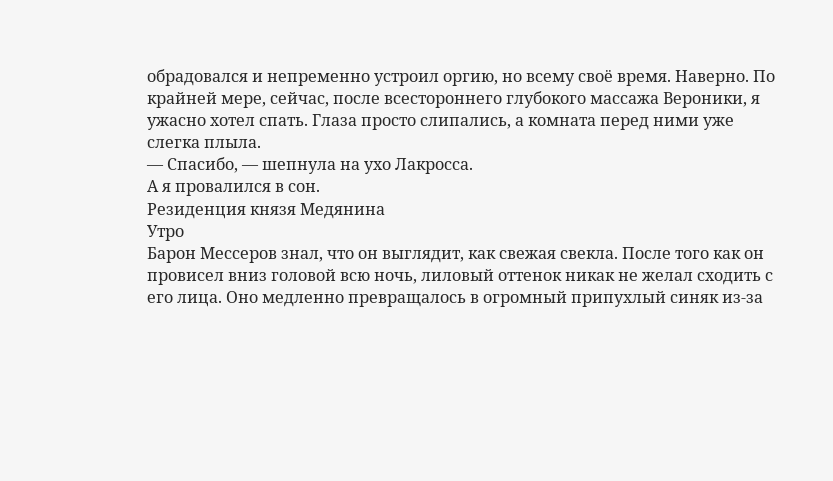обрадовался и непременно устроил оргию, но всему своё время. Наверно. По крайней мере, сейчас, после всестороннего глубокого массажа Вероники, я ужасно хотел спать. Глаза просто слипались, а комната перед ними уже слегка плыла.
— Спасибо, — шепнула на ухо Лакросса.
А я провалился в сон.
Резиденция князя Медянина
Утро
Барон Мессеров знал, что он выглядит, как свежая свекла. После того как он провисел вниз головой всю ночь, лиловый оттенок никак не желал сходить с его лица. Оно медленно превращалось в огромный припухлый синяк из-за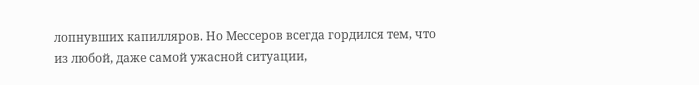лопнувших капилляров. Но Мессеров всегда гордился тем, что из любой, даже самой ужасной ситуации,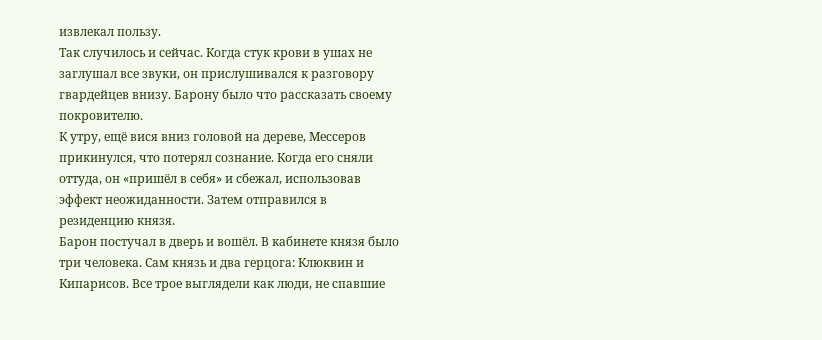извлекал пользу.
Так случилось и сейчас. Когда стук крови в ушах не заглушал все звуки, он прислушивался к разговору гвардейцев внизу. Барону было что рассказать своему покровителю.
К утру, ещё вися вниз головой на дереве, Мессеров прикинулся, что потерял сознание. Когда его сняли оттуда, он «пришёл в себя» и сбежал, использовав эффект неожиданности. Затем отправился в резиденцию князя.
Барон постучал в дверь и вошёл. В кабинете князя было три человека. Сам князь и два герцога: Клюквин и Кипарисов. Все трое выглядели как люди, не спавшие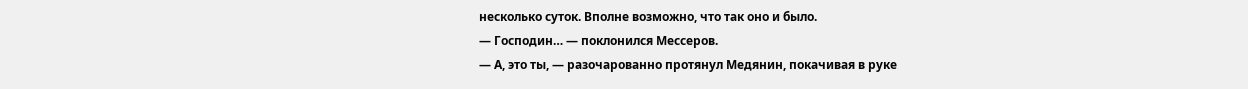несколько суток. Вполне возможно, что так оно и было.
— Господин… — поклонился Мессеров.
— А, это ты, — разочарованно протянул Медянин, покачивая в руке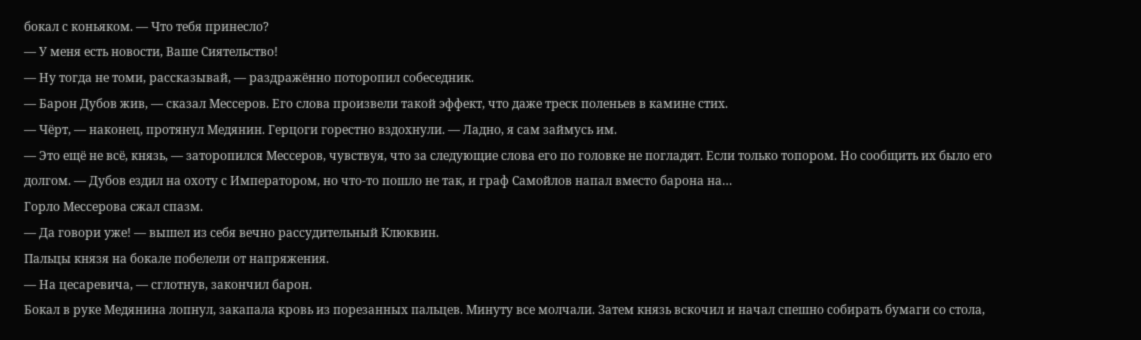бокал с коньяком. — Что тебя принесло?
— У меня есть новости, Ваше Сиятельство!
— Ну тогда не томи, рассказывай, — раздражённо поторопил собеседник.
— Барон Дубов жив, — сказал Мессеров. Его слова произвели такой эффект, что даже треск поленьев в камине стих.
— Чёрт, — наконец, протянул Медянин. Герцоги горестно вздохнули. — Ладно, я сам займусь им.
— Это ещё не всё, князь, — заторопился Мессеров, чувствуя, что за следующие слова его по головке не погладят. Если только топором. Но сообщить их было его долгом. — Дубов ездил на охоту с Императором, но что-то пошло не так, и граф Самойлов напал вместо барона на…
Горло Мессерова сжал спазм.
— Да говори уже! — вышел из себя вечно рассудительный Клюквин.
Пальцы князя на бокале побелели от напряжения.
— На цесаревича, — сглотнув, закончил барон.
Бокал в руке Медянина лопнул, закапала кровь из порезанных пальцев. Минуту все молчали. Затем князь вскочил и начал спешно собирать бумаги со стола,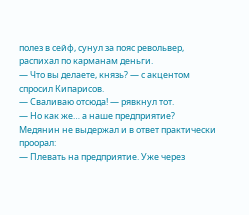полез в сейф, сунул за пояс револьвер, распихал по карманам деньги.
— Что вы делаете, князь? — с акцентом спросил Кипарисов.
— Сваливаю отсюда! — рявкнул тот.
— Но как же… а наше предприятие?
Медянин не выдержал и в ответ практически проорал:
— Плевать на предприятие. Уже через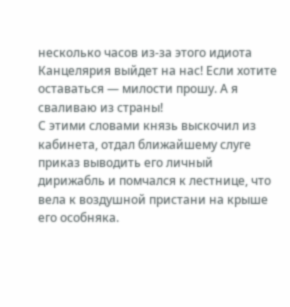несколько часов из-за этого идиота Канцелярия выйдет на нас! Если хотите оставаться — милости прошу. А я сваливаю из страны!
С этими словами князь выскочил из кабинета, отдал ближайшему слуге приказ выводить его личный дирижабль и помчался к лестнице, что вела к воздушной пристани на крыше его особняка.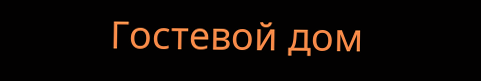Гостевой дом